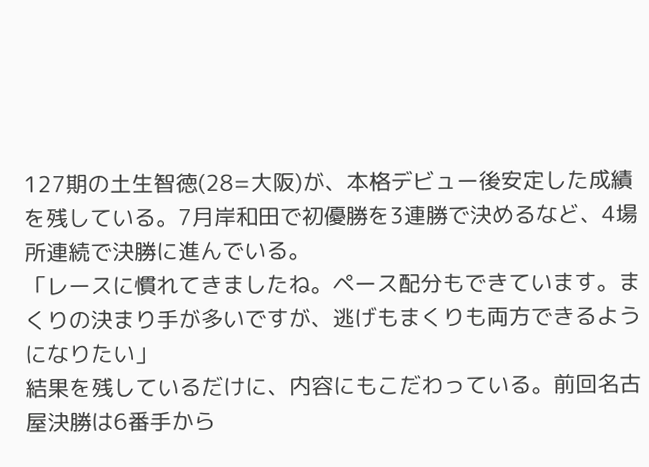127期の土生智徳(28=大阪)が、本格デビュー後安定した成績を残している。7月岸和田で初優勝を3連勝で決めるなど、4場所連続で決勝に進んでいる。
「レースに慣れてきましたね。ペース配分もできています。まくりの決まり手が多いですが、逃げもまくりも両方できるようになりたい」
結果を残しているだけに、内容にもこだわっている。前回名古屋決勝は6番手から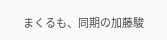まくるも、同期の加藤駿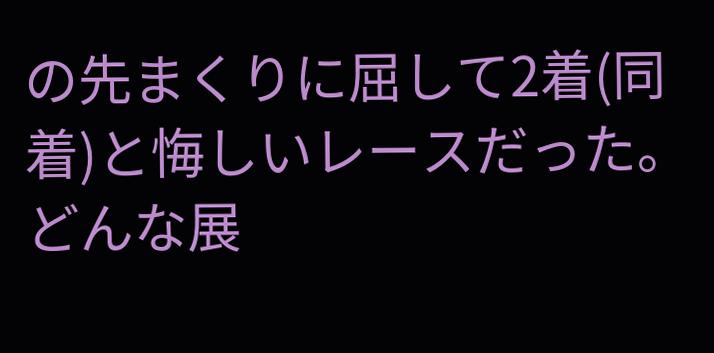の先まくりに屈して2着(同着)と悔しいレースだった。どんな展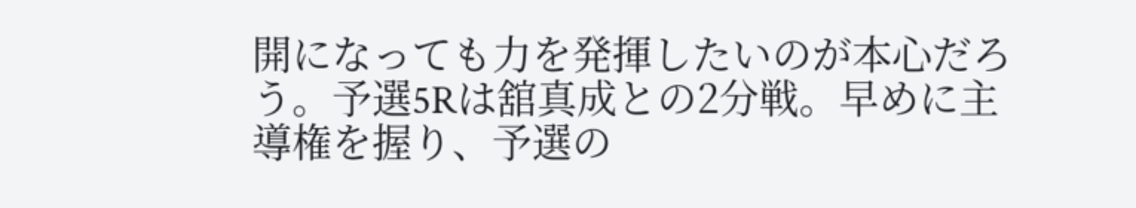開になっても力を発揮したいのが本心だろう。予選5Rは舘真成との2分戦。早めに主導権を握り、予選の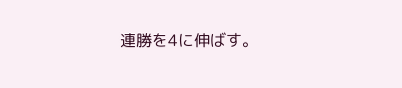連勝を4に伸ばす。